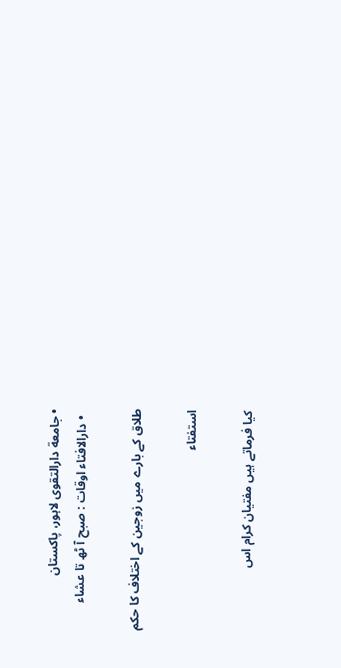• جامعة دارالتقوی لاہور، پاکستان
  • دارالافتاء اوقات : صبح آ ٹھ تا عشاء

طلاق کے بارے میں زوجین کے اختلاف کا حکم

استفتاء

کیا فرماتے ہیں مفتیان کرام اس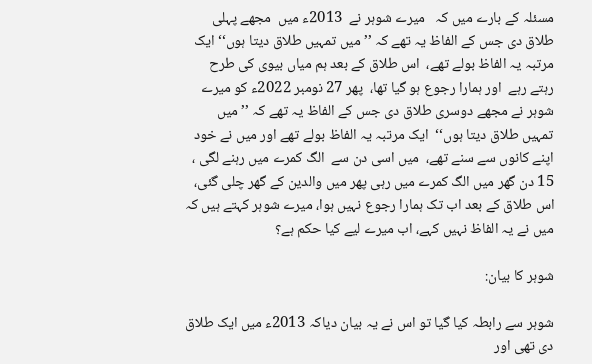مسئلہ کے بارے میں کہ   میرے شوہر نے  2013ء میں  مجھے پہلی طلاق دی جس کے الفاظ یہ تھے کہ ’’میں تمہیں طلاق دیتا ہوں‘‘ ایک مرتبہ یہ الفاظ بولے تھے،  اس طلاق کے بعد ہم میاں بیوی کی طرح رہتے رہے  اور ہمارا رجوع ہو گیا تھا،  پھر 27 نومبر 2022ء کو میرے شوہر نے مجھے دوسری طلاق دی جس کے الفاظ یہ تھے کہ ’’میں تمہیں طلاق دیتا ہوں‘‘  ایک مرتبہ یہ الفاظ بولے تھے اور میں نے خود اپنے کانوں سے سنے تھے،  میں اسی دن سے  الگ کمرے میں رہنے لگی ، 15 دن گھر میں الگ کمرے میں رہی پھر میں والدین کے گھر چلی گئی، اس طلاق کے بعد اب تک ہمارا رجوع نہیں ہوا، میرے شوہر کہتے ہیں کہ میں نے یہ الفاظ نہیں کہے، اب میرے لیے کیا حکم ہے؟

شوہر کا بیان:

شوہر سے رابطہ کیا گیا تو اس نے یہ بیان دیاکہ 2013ء میں ایک طلاق دی تھی اور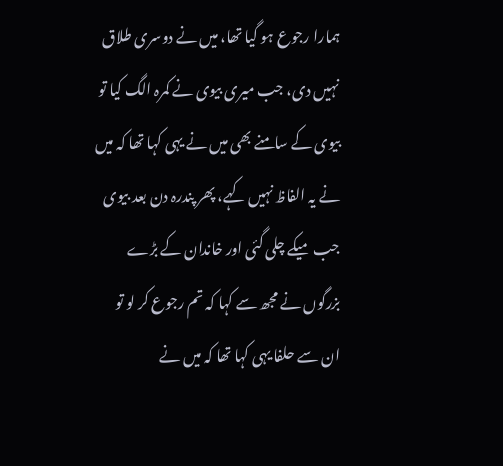ہمارا رجوع ہو گیا تھا، میں نے دوسری طلاق نہیں دی، جب میری بیوی نے کمرہ الگ کیا تو بیوی کے سامنے بھی میں نے یہی کہا تھا کہ میں نے یہ الفاظ نہیں کہے، پھر پندرہ دن بعد بیوی جب میکے چلی گئی اور خاندان کے بڑے بزرگوں نے مجھ سے کہا کہ تم رجوع کر لو تو ان سے حلفا یہی کہا تھا کہ میں نے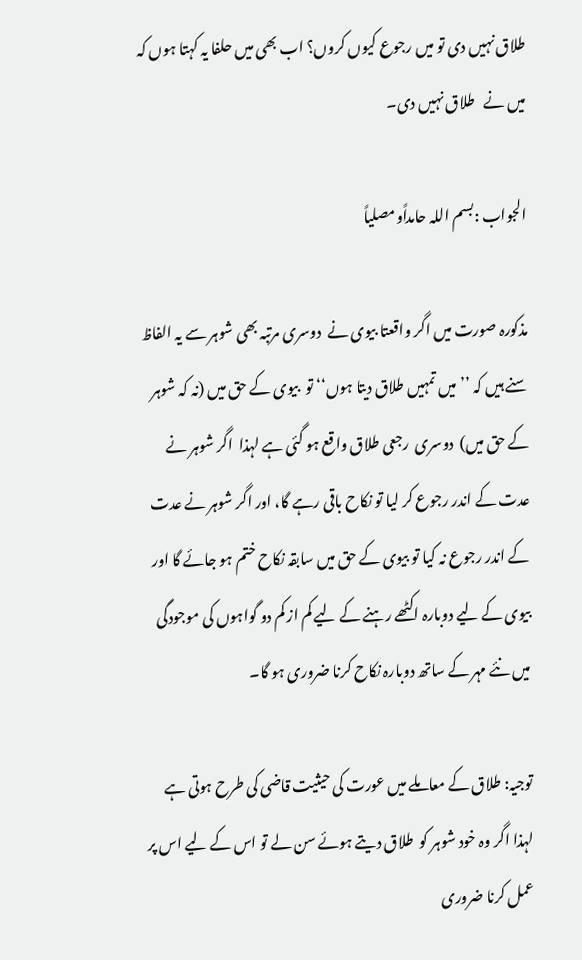طلاق نہیں دی تو میں رجوع کیوں کروں؟ اب بھی میں حلفا یہ کہتا ہوں کہ میں نے   طلاق نہیں دی۔

الجواب :بسم اللہ حامداًومصلیاً

مذکورہ صورت میں اگر واقعتا بیوی نے  دوسری مرتبہ بھی شوہر سے یہ الفاظ سنے ہیں کہ ’’میں تمہیں طلاق دیتا ہوں‘‘ تو  بیوی کے حق میں (نہ کہ شوہر کے حق میں)  دوسری  رجعی طلاق واقع ہو گئی ہے لہذا  اگر شوہر نے عدت کے اندر رجوع کر لیا تو نکاح باقی رہے گا، اور اگر شوہر نے عدت کے اندر رجوع نہ کیا تو بیوی کے حق میں سابقہ نکاح ختم ہو جائے گا اور بیوی کے لیے دوبارہ اکٹھے رہنے کے لیے کم از کم دو گواہوں کی موجودگی میں نئے مہر کے ساتھ دوبارہ نکاح کرنا ضروری ہو گا۔

توجیہ: طلاق کے معاملے میں عورت کی حیثیت قاضی کی طرح ہوتی ہے لہذا اگر وہ خود شوہر کو  طلاق دیتے ہوئے سن لے تو اس کے لیے اس پر عمل کرنا ضروری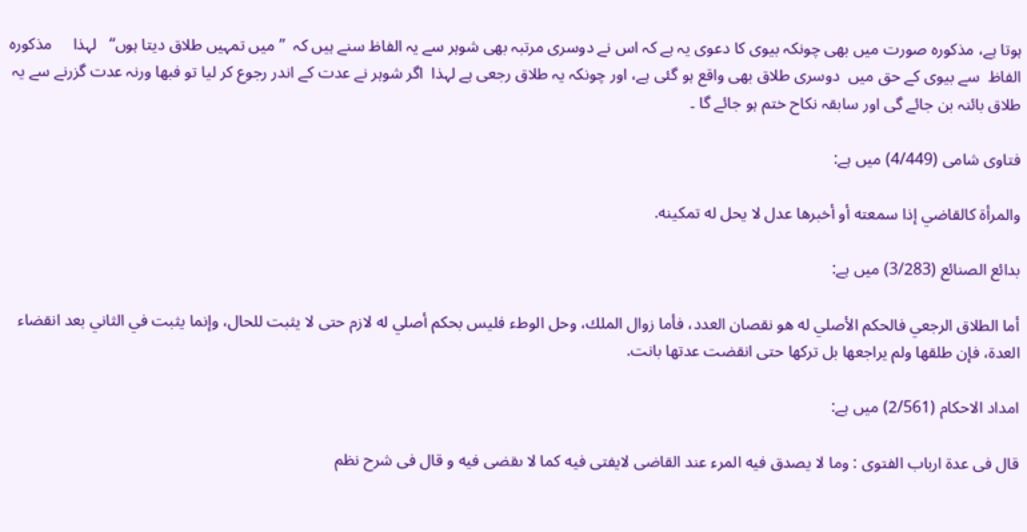ہوتا ہے، مذکورہ صورت میں بھی چونکہ بیوی کا دعوی یہ ہے کہ اس نے دوسری مرتبہ بھی شوہر سے یہ الفاظ سنے ہیں کہ  ’’میں تمہیں طلاق دیتا ہوں‘‘   لہذا     مذکورہ الفاظ  سے بیوی کے حق میں  دوسری طلاق بھی واقع ہو گئی ہے، اور چونکہ یہ طلاق رجعی ہے لہذا  اگر شوہر نے عدت کے اندر رجوع کر لیا تو فبھا ورنہ عدت گزرنے سے یہ طلاق بائنہ بن جائے گی اور سابقہ نکاح ختم ہو جائے گا ۔

فتاوی شامی (4/449) میں ہے:

والمرأة كالقاضي إذا سمعته أو أخبرها عدل لا يحل له تمكينه.

بدائع الصنائع (3/283) میں ہے:

أما الطلاق الرجعي فالحكم الأصلي له هو نقصان العدد، فأما زوال الملك، وحل الوطء فليس بحكم أصلي له لازم حتى لا يثبت للحال، وإنما يثبت في الثاني بعد انقضاء العدة، فإن طلقها ولم يراجعها بل تركها حتى انقضت عدتها بانت.

امداد الاحکام (2/561) میں ہے:

قال فى عدة ارباب الفتوى : وما لا يصدق فيه المرء عند القاضى لايفتى فيه كما لا ىقضى فيه و قال فى شرح نظم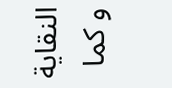النقاية و كما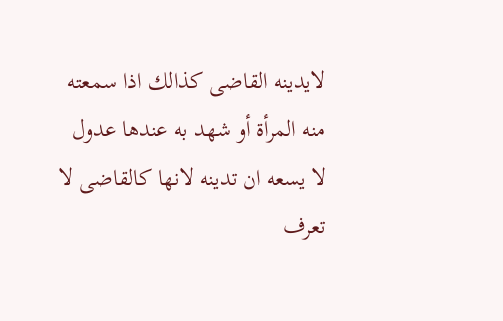لايدينه القاضى كذالك اذا سمعته منه المرأة أو شهد به عندها عدول لا يسعه ان تدينه لانها كالقاضى لا تعرف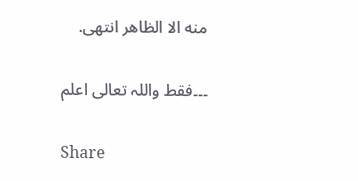منه الا الظاهر انتهى.

۔۔۔فقط واللہ تعالی اعلم

Share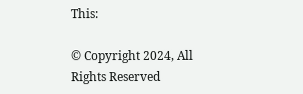This:

© Copyright 2024, All Rights Reserved